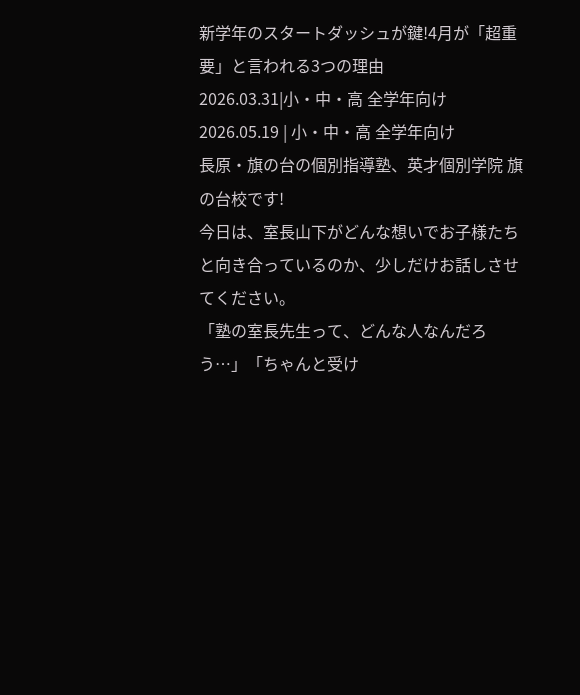新学年のスタートダッシュが鍵!4月が「超重要」と言われる3つの理由
2026.03.31|小・中・高 全学年向け
2026.05.19 | 小・中・高 全学年向け
長原・旗の台の個別指導塾、英才個別学院 旗の台校です!
今日は、室長山下がどんな想いでお子様たちと向き合っているのか、少しだけお話しさせてください。
「塾の室長先生って、どんな人なんだろう…」「ちゃんと受け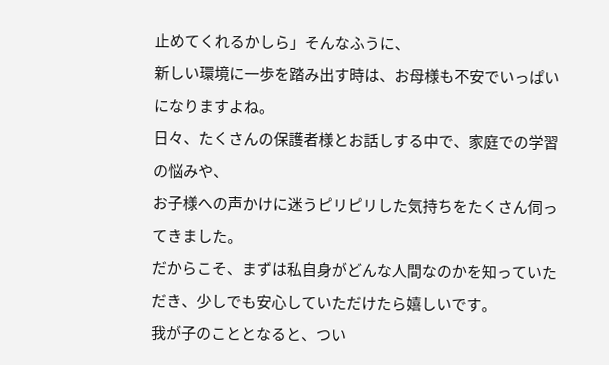止めてくれるかしら」そんなふうに、
新しい環境に一歩を踏み出す時は、お母様も不安でいっぱいになりますよね。
日々、たくさんの保護者様とお話しする中で、家庭での学習の悩みや、
お子様への声かけに迷うピリピリした気持ちをたくさん伺ってきました。
だからこそ、まずは私自身がどんな人間なのかを知っていただき、少しでも安心していただけたら嬉しいです。
我が子のこととなると、つい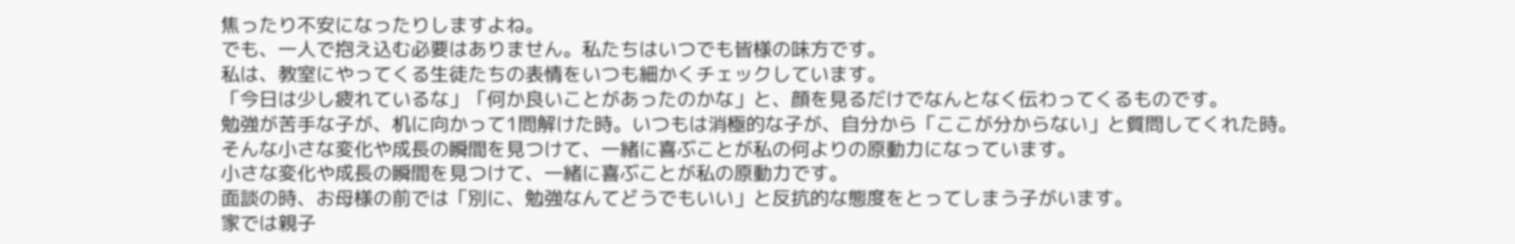焦ったり不安になったりしますよね。
でも、一人で抱え込む必要はありません。私たちはいつでも皆様の味方です。
私は、教室にやってくる生徒たちの表情をいつも細かくチェックしています。
「今日は少し疲れているな」「何か良いことがあったのかな」と、顔を見るだけでなんとなく伝わってくるものです。
勉強が苦手な子が、机に向かって1問解けた時。いつもは消極的な子が、自分から「ここが分からない」と質問してくれた時。
そんな小さな変化や成長の瞬間を見つけて、一緒に喜ぶことが私の何よりの原動力になっています。
小さな変化や成長の瞬間を見つけて、一緒に喜ぶことが私の原動力です。
面談の時、お母様の前では「別に、勉強なんてどうでもいい」と反抗的な態度をとってしまう子がいます。
家では親子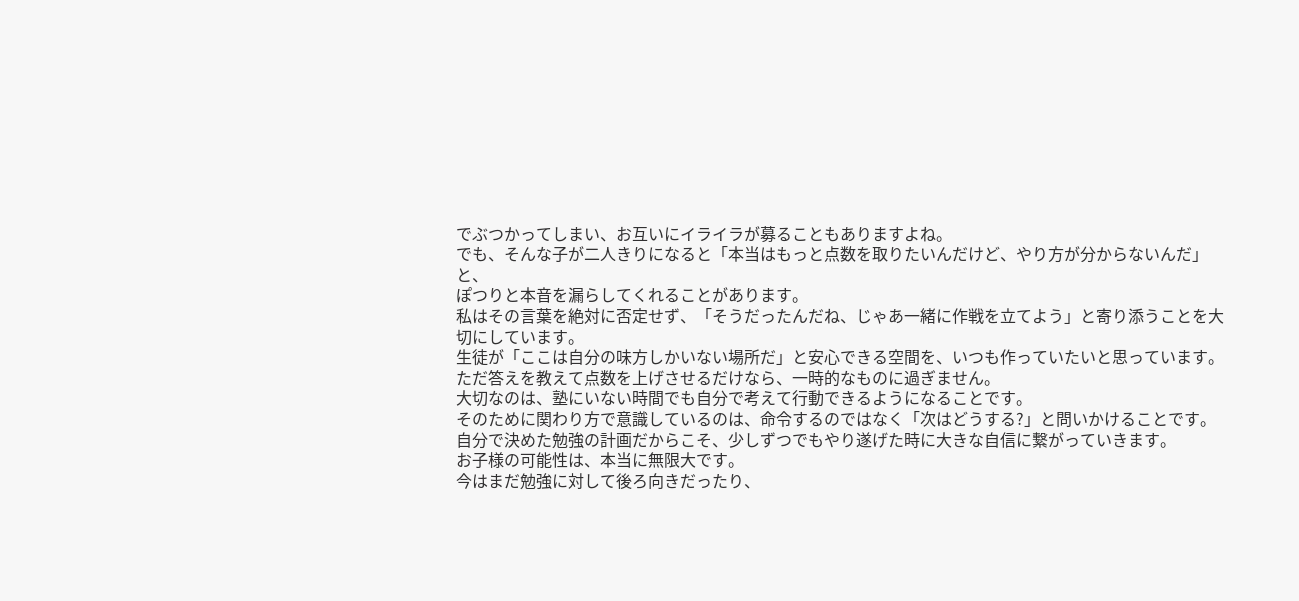でぶつかってしまい、お互いにイライラが募ることもありますよね。
でも、そんな子が二人きりになると「本当はもっと点数を取りたいんだけど、やり方が分からないんだ」と、
ぽつりと本音を漏らしてくれることがあります。
私はその言葉を絶対に否定せず、「そうだったんだね、じゃあ一緒に作戦を立てよう」と寄り添うことを大切にしています。
生徒が「ここは自分の味方しかいない場所だ」と安心できる空間を、いつも作っていたいと思っています。
ただ答えを教えて点数を上げさせるだけなら、一時的なものに過ぎません。
大切なのは、塾にいない時間でも自分で考えて行動できるようになることです。
そのために関わり方で意識しているのは、命令するのではなく「次はどうする?」と問いかけることです。
自分で決めた勉強の計画だからこそ、少しずつでもやり遂げた時に大きな自信に繋がっていきます。
お子様の可能性は、本当に無限大です。
今はまだ勉強に対して後ろ向きだったり、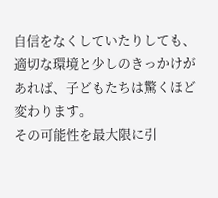自信をなくしていたりしても、適切な環境と少しのきっかけがあれば、子どもたちは驚くほど変わります。
その可能性を最大限に引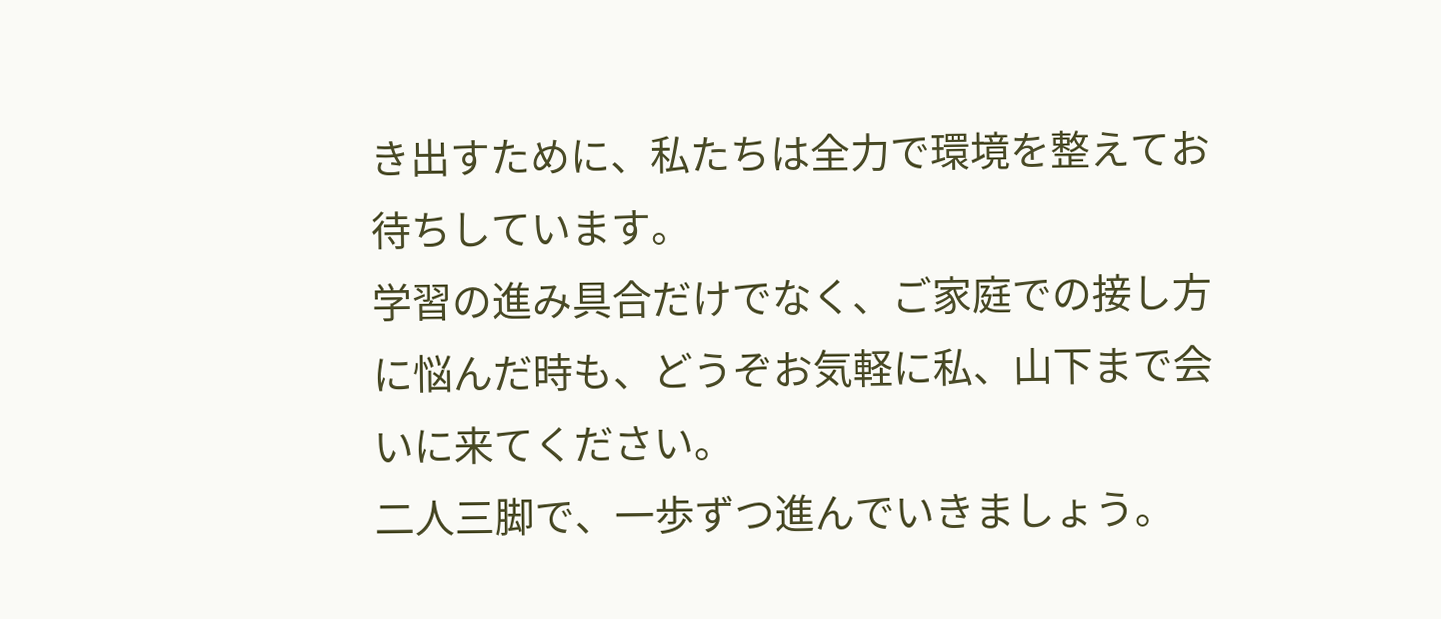き出すために、私たちは全力で環境を整えてお待ちしています。
学習の進み具合だけでなく、ご家庭での接し方に悩んだ時も、どうぞお気軽に私、山下まで会いに来てください。
二人三脚で、一歩ずつ進んでいきましょう。